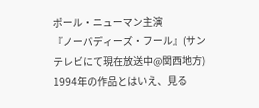ポール・ニューマン主演
『ノーバディーズ・フール』(サンテレビにて現在放送中@関西地方)
1994年の作品とはいえ、見る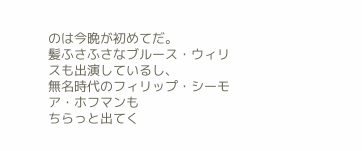のは今晩が初めてだ。
髪ふさふさなブルース・ウィリスも出演しているし、
無名時代のフィリップ・シーモア・ホフマンも
ちらっと出てく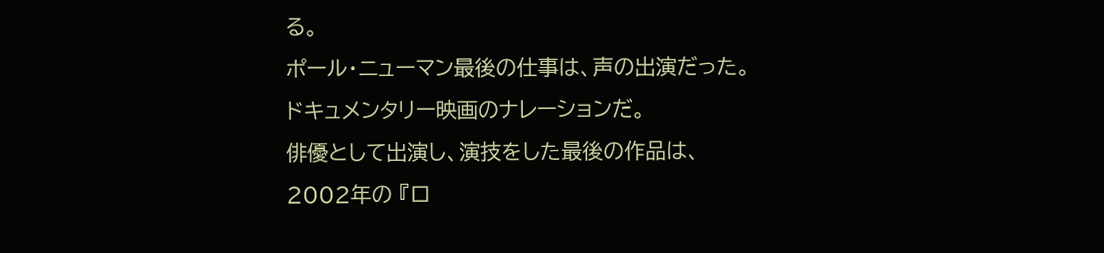る。
ポール・ニューマン最後の仕事は、声の出演だった。
ドキュメンタリー映画のナレーションだ。
俳優として出演し、演技をした最後の作品は、
2002年の 『ロ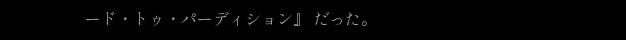ード・トゥ・パーディション』 だった。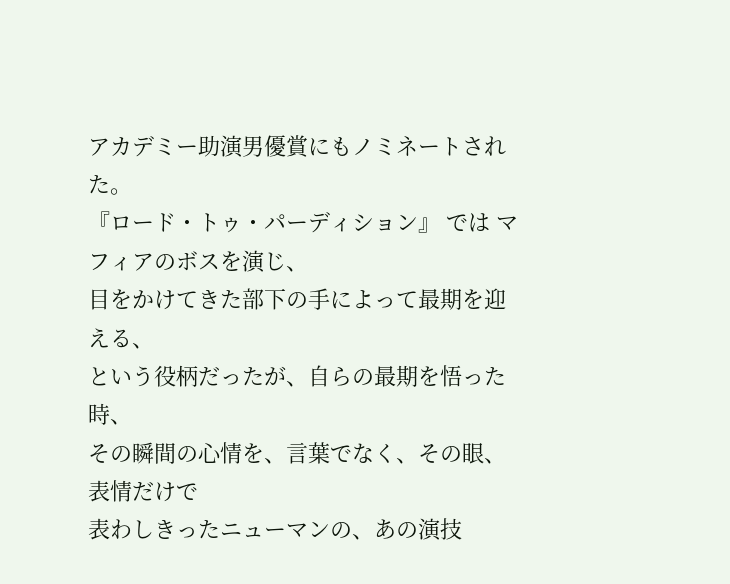アカデミー助演男優賞にもノミネートされた。
『ロード・トゥ・パーディション』 では マフィアのボスを演じ、
目をかけてきた部下の手によって最期を迎える、
という役柄だったが、自らの最期を悟った時、
その瞬間の心情を、言葉でなく、その眼、表情だけで
表わしきったニューマンの、あの演技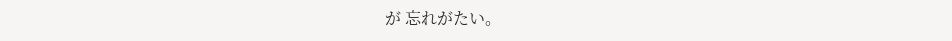が 忘れがたい。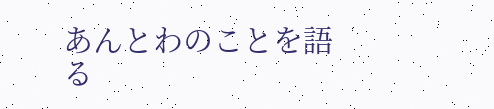あんとわのことを語る